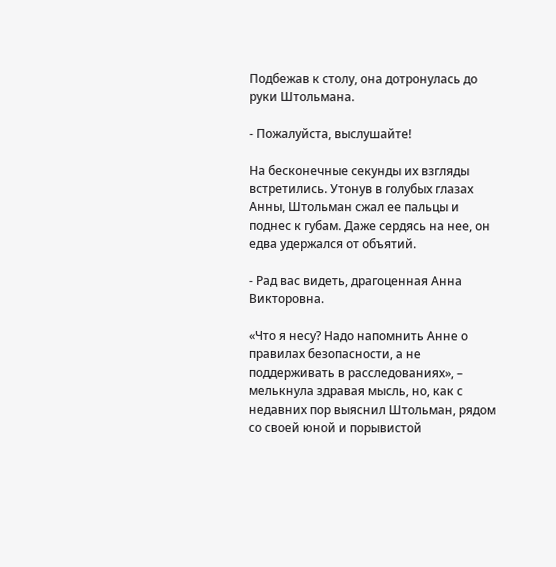Подбежав к столу, она дотронулась до руки Штольмана.

- Пожалуйста, выслушайте!

На бесконечные секунды их взгляды встретились. Утонув в голубых глазах Анны, Штольман сжал ее пальцы и поднес к губам. Даже сердясь на нее, он едва удержался от объятий.

- Рад вас видеть, драгоценная Анна Викторовна.

«Что я несу? Надо напомнить Анне о правилах безопасности, а не поддерживать в расследованиях», – мелькнула здравая мысль, но, как с недавних пор выяснил Штольман, рядом со своей юной и порывистой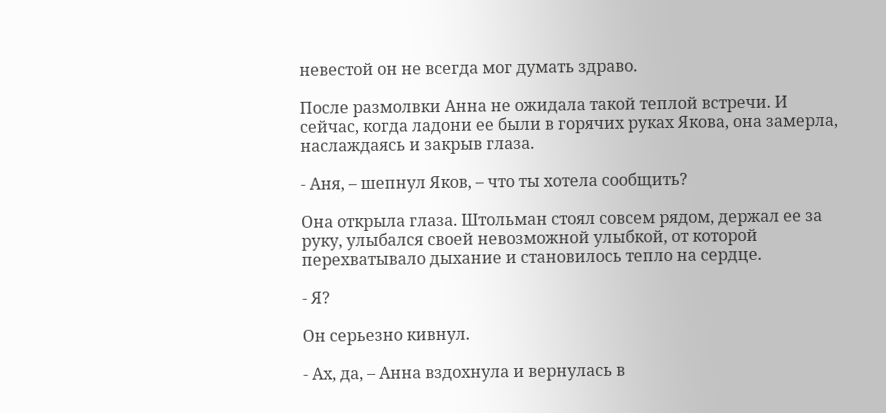невестой он не всегда мог думать здраво.

После размолвки Анна не ожидала такой теплой встречи. И сейчас, когда ладони ее были в горячих руках Якова, она замерла, наслаждаясь и закрыв глаза.

- Аня, – шепнул Яков, – что ты хотела сообщить?

Она открыла глаза. Штольман стоял совсем рядом, держал ее за руку, улыбался своей невозможной улыбкой, от которой перехватывало дыхание и становилось тепло на сердце.

- Я?

Он серьезно кивнул.

- Ах, да, – Анна вздохнула и вернулась в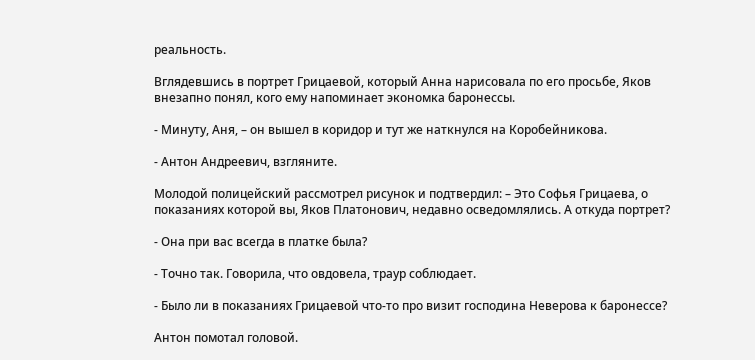реальность.

Вглядевшись в портрет Грицаевой, который Анна нарисовала по его просьбе, Яков внезапно понял, кого ему напоминает экономка баронессы.

- Минуту, Аня, – он вышел в коридор и тут же наткнулся на Коробейникова.

- Антон Андреевич, взгляните.

Молодой полицейский рассмотрел рисунок и подтвердил: – Это Софья Грицаева, о показаниях которой вы, Яков Платонович, недавно осведомлялись. А откуда портрет?

- Она при вас всегда в платке была?

- Точно так. Говорила, что овдовела, траур соблюдает.

- Было ли в показаниях Грицаевой что-то про визит господина Неверова к баронессе?

Антон помотал головой.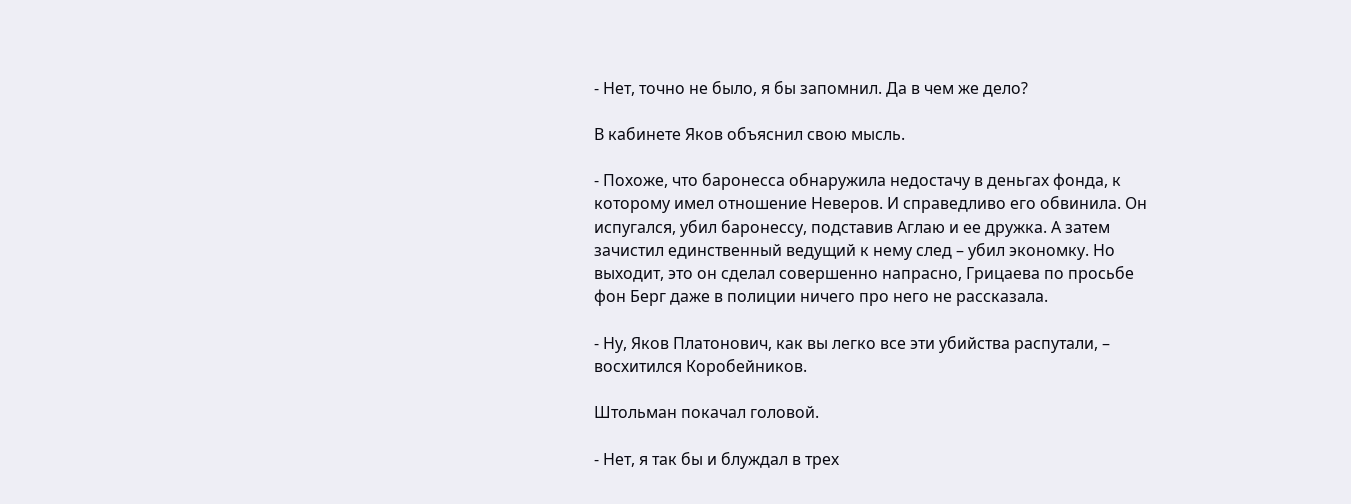- Нет, точно не было, я бы запомнил. Да в чем же дело?

В кабинете Яков объяснил свою мысль.

- Похоже, что баронесса обнаружила недостачу в деньгах фонда, к которому имел отношение Неверов. И справедливо его обвинила. Он испугался, убил баронессу, подставив Аглаю и ее дружка. А затем зачистил единственный ведущий к нему след – убил экономку. Но выходит, это он сделал совершенно напрасно, Грицаева по просьбе фон Берг даже в полиции ничего про него не рассказала.

- Ну, Яков Платонович, как вы легко все эти убийства распутали, – восхитился Коробейников.

Штольман покачал головой.

- Нет, я так бы и блуждал в трех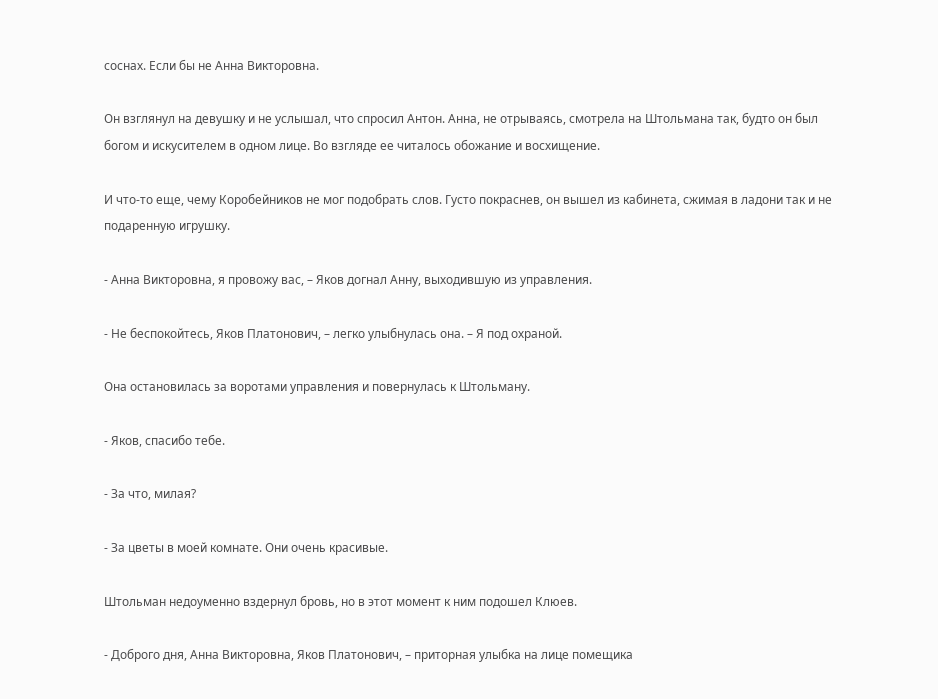соснах. Если бы не Анна Викторовна.

Он взглянул на девушку и не услышал, что спросил Антон. Анна, не отрываясь, смотрела на Штольмана так, будто он был богом и искусителем в одном лице. Во взгляде ее читалось обожание и восхищение.

И что-то еще, чему Коробейников не мог подобрать слов. Густо покраснев, он вышел из кабинета, сжимая в ладони так и не подаренную игрушку.

- Анна Викторовна, я провожу вас, – Яков догнал Анну, выходившую из управления.

- Не беспокойтесь, Яков Платонович, – легко улыбнулась она. – Я под охраной.

Она остановилась за воротами управления и повернулась к Штольману.

- Яков, спасибо тебе.

- За что, милая?

- За цветы в моей комнате. Они очень красивые.

Штольман недоуменно вздернул бровь, но в этот момент к ним подошел Клюев.

- Доброго дня, Анна Викторовна, Яков Платонович, – приторная улыбка на лице помещика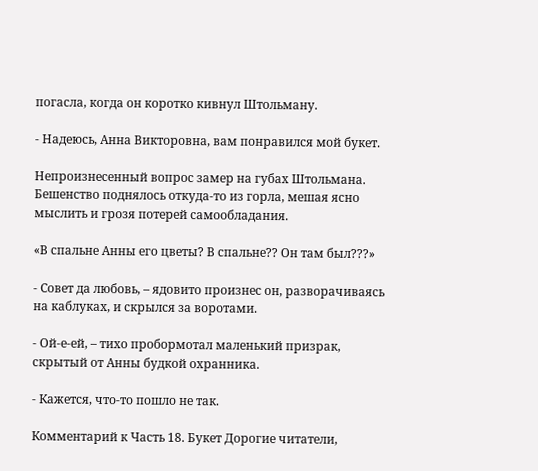погасла, когда он коротко кивнул Штольману.

- Надеюсь, Анна Викторовна, вам понравился мой букет.

Непроизнесенный вопрос замер на губах Штольмана. Бешенство поднялось откуда-то из горла, мешая ясно мыслить и грозя потерей самообладания.

«В спальне Анны его цветы? В спальне?? Он там был???»

- Совет да любовь, – ядовито произнес он, разворачиваясь на каблуках, и скрылся за воротами.

- Ой-е-ей, – тихо пробормотал маленький призрак, скрытый от Анны будкой охранника.

- Кажется, что-то пошло не так.

Комментарий к Часть 18. Букет Дорогие читатели,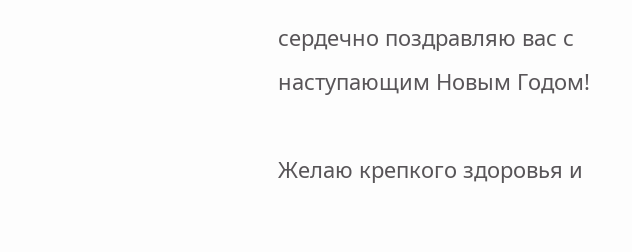сердечно поздравляю вас с наступающим Новым Годом!

Желаю крепкого здоровья и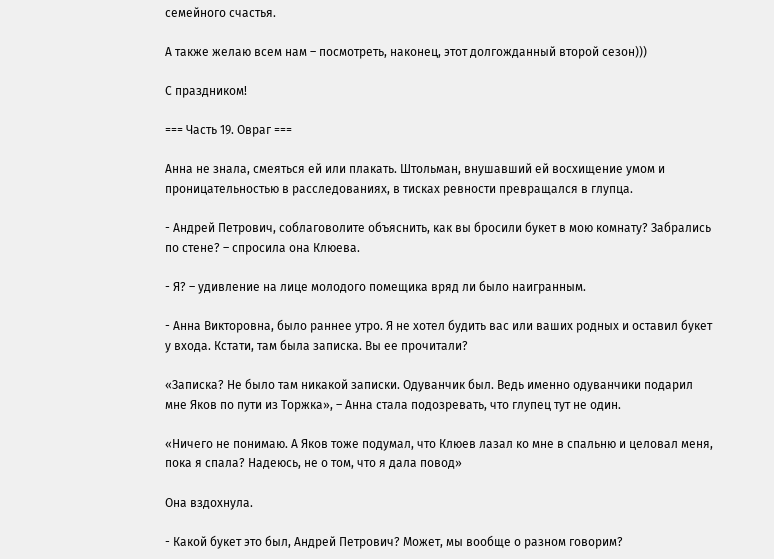семейного счастья.

А также желаю всем нам – посмотреть, наконец, этот долгожданный второй сезон)))

С праздником!

=== Часть 19. Овраг ===

Анна не знала, смеяться ей или плакать. Штольман, внушавший ей восхищение умом и проницательностью в расследованиях, в тисках ревности превращался в глупца.

- Андрей Петрович, соблаговолите объяснить, как вы бросили букет в мою комнату? Забрались по стене? – спросила она Клюева.

- Я? – удивление на лице молодого помещика вряд ли было наигранным.

- Анна Викторовна, было раннее утро. Я не хотел будить вас или ваших родных и оставил букет у входа. Кстати, там была записка. Вы ее прочитали?

«Записка? Не было там никакой записки. Одуванчик был. Ведь именно одуванчики подарил мне Яков по пути из Торжка», – Анна стала подозревать, что глупец тут не один.

«Ничего не понимаю. А Яков тоже подумал, что Клюев лазал ко мне в спальню и целовал меня, пока я спала? Надеюсь, не о том, что я дала повод»

Она вздохнула.

- Какой букет это был, Андрей Петрович? Может, мы вообще о разном говорим?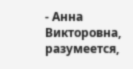- Анна Викторовна, разумеется,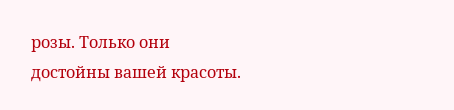розы. Только они достойны вашей красоты.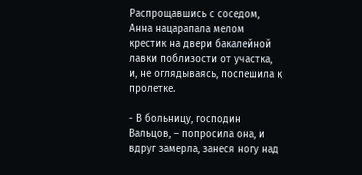Распрощавшись с соседом, Анна нацарапала мелом крестик на двери бакалейной лавки поблизости от участка, и, не оглядываясь, поспешила к пролетке.

- В больницу, господин Вальцов, – попросила она, и вдруг замерла, занеся ногу над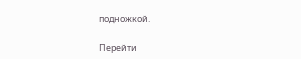подножкой.

Перейти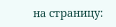на страницу: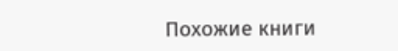Похожие книги